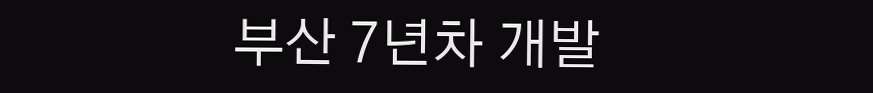부산 7년차 개발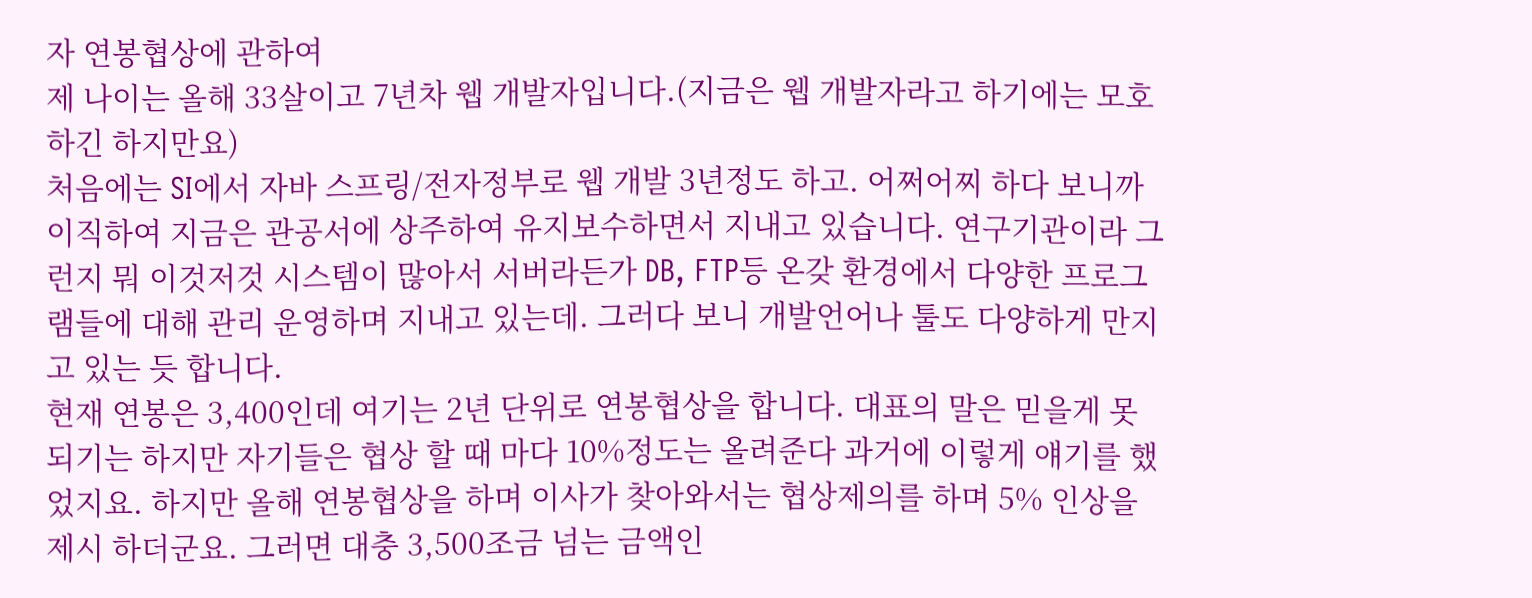자 연봉협상에 관하여
제 나이는 올해 33살이고 7년차 웹 개발자입니다.(지금은 웹 개발자라고 하기에는 모호하긴 하지만요)
처음에는 SI에서 자바 스프링/전자정부로 웹 개발 3년정도 하고. 어쩌어찌 하다 보니까 이직하여 지금은 관공서에 상주하여 유지보수하면서 지내고 있습니다. 연구기관이라 그런지 뭐 이것저것 시스템이 많아서 서버라든가 DB, FTP등 온갖 환경에서 다양한 프로그램들에 대해 관리 운영하며 지내고 있는데. 그러다 보니 개발언어나 툴도 다양하게 만지고 있는 듯 합니다.
현재 연봉은 3,400인데 여기는 2년 단위로 연봉협상을 합니다. 대표의 말은 믿을게 못되기는 하지만 자기들은 협상 할 때 마다 10%정도는 올려준다 과거에 이렇게 얘기를 했었지요. 하지만 올해 연봉협상을 하며 이사가 찾아와서는 협상제의를 하며 5% 인상을 제시 하더군요. 그러면 대충 3,500조금 넘는 금액인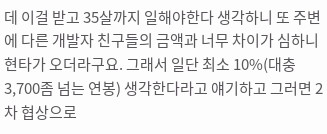데 이걸 받고 35살까지 일해야한다 생각하니 또 주변에 다른 개발자 친구들의 금액과 너무 차이가 심하니 현타가 오더라구요. 그래서 일단 최소 10%(대충 3,700좀 넘는 연봉) 생각한다라고 얘기하고 그러면 2차 협상으로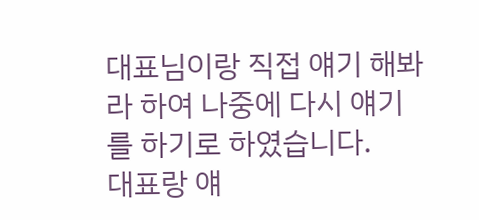대표님이랑 직접 얘기 해봐라 하여 나중에 다시 얘기를 하기로 하였습니다.
대표랑 얘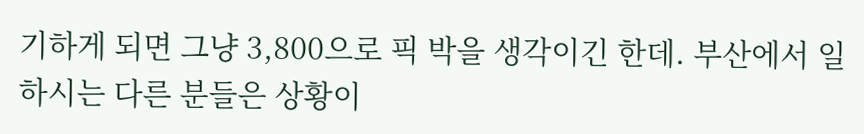기하게 되면 그냥 3,800으로 픽 박을 생각이긴 한데. 부산에서 일하시는 다른 분들은 상황이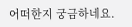어떠한지 궁금하네요.